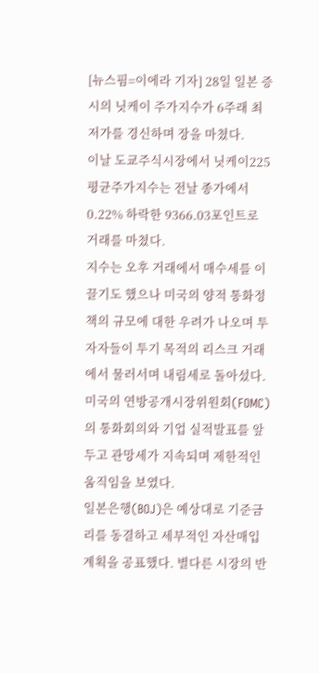[뉴스핌=이에라 기자] 28일 일본 증시의 닛케이 주가지수가 6주래 최저가를 경신하며 장을 마쳤다.
이날 도쿄주식시장에서 닛케이225평균주가지수는 전날 종가에서 0.22% 하락한 9366.03포인트로 거래를 마쳤다.
지수는 오후 거래에서 매수세를 이끌기도 했으나 미국의 양적 통화정책의 규모에 대한 우려가 나오며 투자자들이 투기 목적의 리스크 거래에서 물러서며 내림세로 돌아섰다.
미국의 연방공개시장위원회(FOMC)의 통화회의와 기업 실적발표를 앞두고 관망세가 지속되며 제한적인 움직임을 보였다.
일본은행(BOJ)은 예상대로 기준금리를 동결하고 세부적인 자산매입 계획을 공표했다. 별다른 시장의 반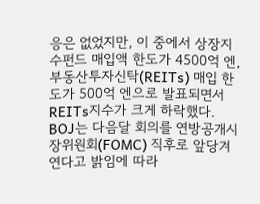응은 없었지만, 이 중에서 상장지수펀드 매입액 한도가 4500억 엔, 부동산투자신탁(REITs) 매입 한도가 500억 엔으로 발표되면서 REITs지수가 크게 하락했다.
BOJ는 다음달 회의를 연방공개시장위원회(FOMC) 직후로 앞당겨 연다고 밝임에 따라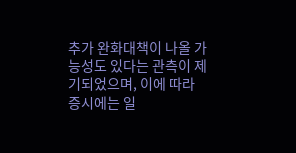추가 완화대책이 나올 가능성도 있다는 관측이 제기되었으며, 이에 따라 증시에는 일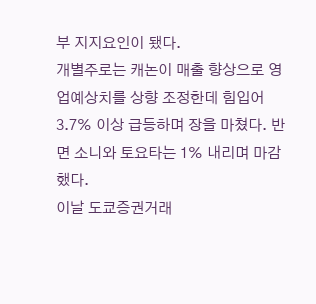부 지지요인이 됐다.
개별주로는 캐논이 매출 향상으로 영업예상치를 상향 조정한데 힘입어 3.7% 이상 급등하며 장을 마쳤다. 반면 소니와 토요타는 1% 내리며 마감했다.
이날 도쿄증권거래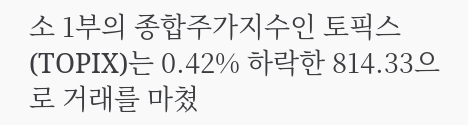소 1부의 종합주가지수인 토픽스(TOPIX)는 0.42% 하락한 814.33으로 거래를 마쳤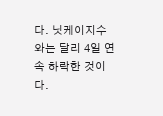다. 닛케이지수와는 달리 4일 연속 하락한 것이다.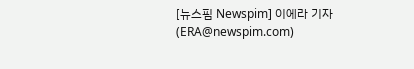[뉴스핌 Newspim] 이에라 기자 (ERA@newspim.com)